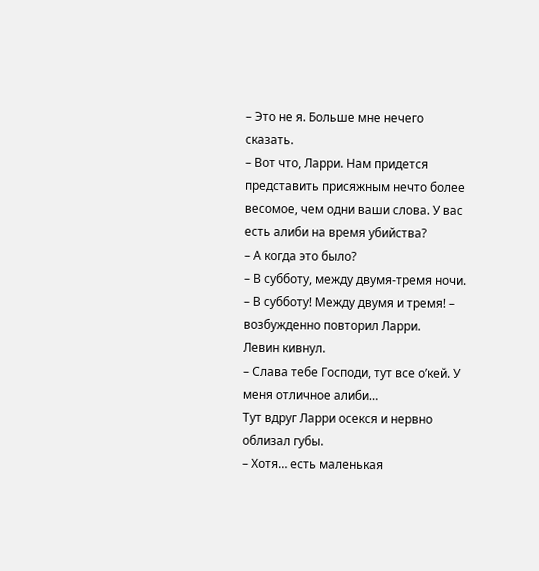– Это не я. Больше мне нечего сказать.
– Вот что, Ларри. Нам придется представить присяжным нечто более весомое, чем одни ваши слова. У вас есть алиби на время убийства?
– А когда это было?
– В субботу, между двумя-тремя ночи.
– В субботу! Между двумя и тремя! – возбужденно повторил Ларри.
Левин кивнул.
– Слава тебе Господи, тут все о’кей. У меня отличное алиби…
Тут вдруг Ларри осекся и нервно облизал губы.
– Хотя… есть маленькая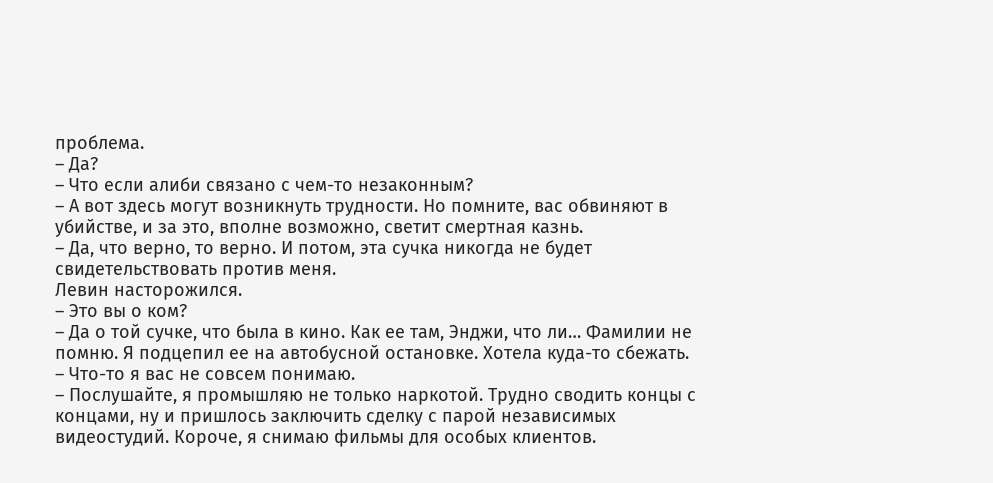проблема.
– Да?
– Что если алиби связано с чем-то незаконным?
– А вот здесь могут возникнуть трудности. Но помните, вас обвиняют в убийстве, и за это, вполне возможно, светит смертная казнь.
– Да, что верно, то верно. И потом, эта сучка никогда не будет свидетельствовать против меня.
Левин насторожился.
– Это вы о ком?
– Да о той сучке, что была в кино. Как ее там, Энджи, что ли… Фамилии не помню. Я подцепил ее на автобусной остановке. Хотела куда-то сбежать.
– Что-то я вас не совсем понимаю.
– Послушайте, я промышляю не только наркотой. Трудно сводить концы с концами, ну и пришлось заключить сделку с парой независимых видеостудий. Короче, я снимаю фильмы для особых клиентов.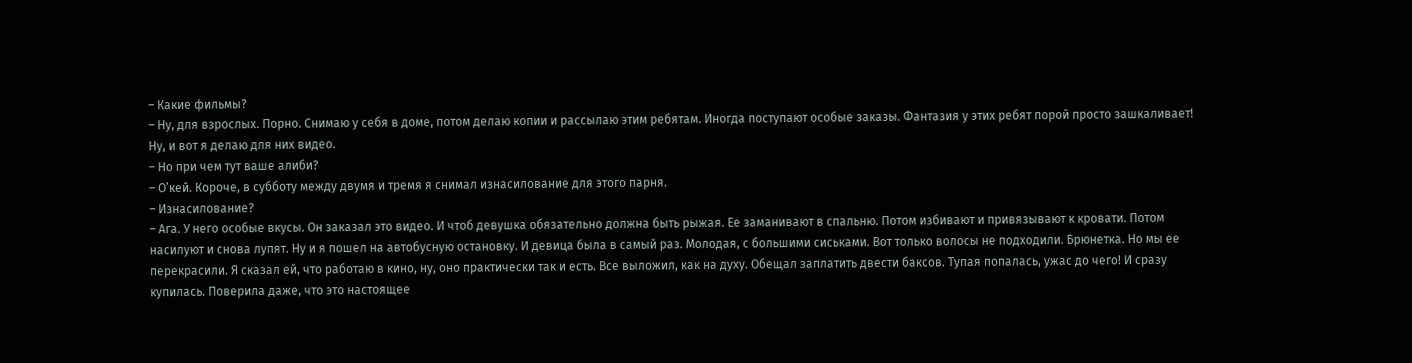– Какие фильмы?
– Ну, для взрослых. Порно. Снимаю у себя в доме, потом делаю копии и рассылаю этим ребятам. Иногда поступают особые заказы. Фантазия у этих ребят порой просто зашкаливает! Ну, и вот я делаю для них видео.
– Но при чем тут ваше алиби?
– О’кей. Короче, в субботу между двумя и тремя я снимал изнасилование для этого парня.
– Изнасилование?
– Ага. У него особые вкусы. Он заказал это видео. И чтоб девушка обязательно должна быть рыжая. Ее заманивают в спальню. Потом избивают и привязывают к кровати. Потом насилуют и снова лупят. Ну и я пошел на автобусную остановку. И девица была в самый раз. Молодая, с большими сиськами. Вот только волосы не подходили. Брюнетка. Но мы ее перекрасили. Я сказал ей, что работаю в кино, ну, оно практически так и есть. Все выложил, как на духу. Обещал заплатить двести баксов. Тупая попалась, ужас до чего! И сразу купилась. Поверила даже, что это настоящее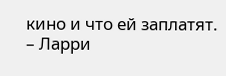кино и что ей заплатят. – Ларри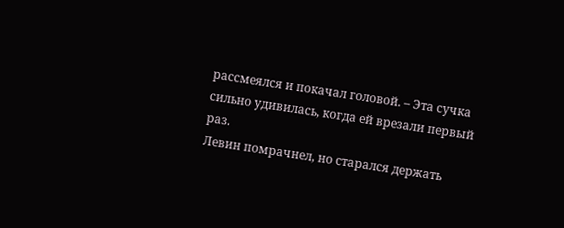рассмеялся и покачал головой. – Эта сучка сильно удивилась, когда ей врезали первый раз.
Левин помрачнел, но старался держать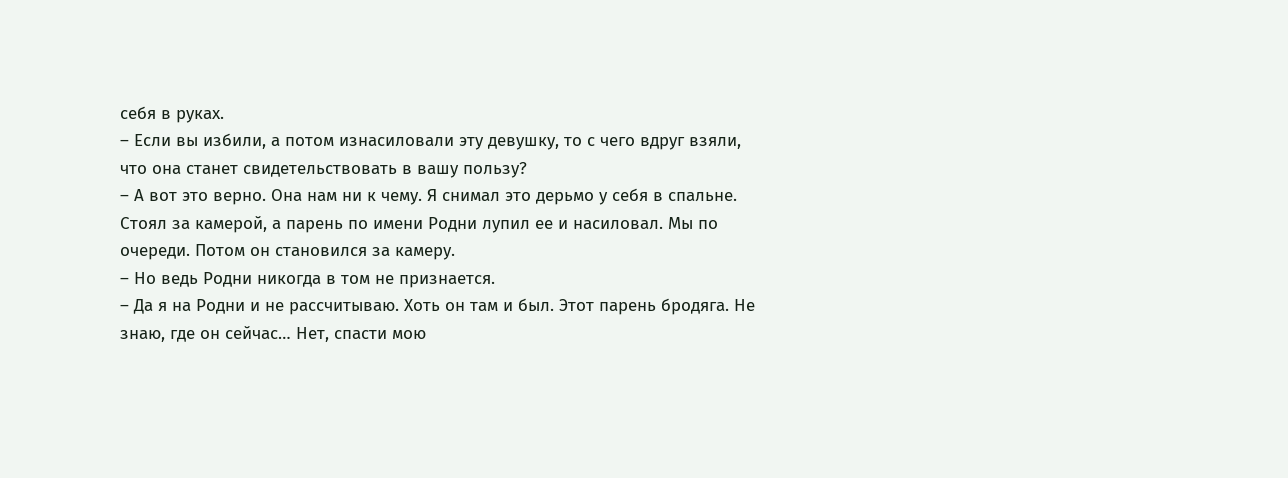себя в руках.
– Если вы избили, а потом изнасиловали эту девушку, то с чего вдруг взяли, что она станет свидетельствовать в вашу пользу?
– А вот это верно. Она нам ни к чему. Я снимал это дерьмо у себя в спальне. Стоял за камерой, а парень по имени Родни лупил ее и насиловал. Мы по очереди. Потом он становился за камеру.
– Но ведь Родни никогда в том не признается.
– Да я на Родни и не рассчитываю. Хоть он там и был. Этот парень бродяга. Не знаю, где он сейчас… Нет, спасти мою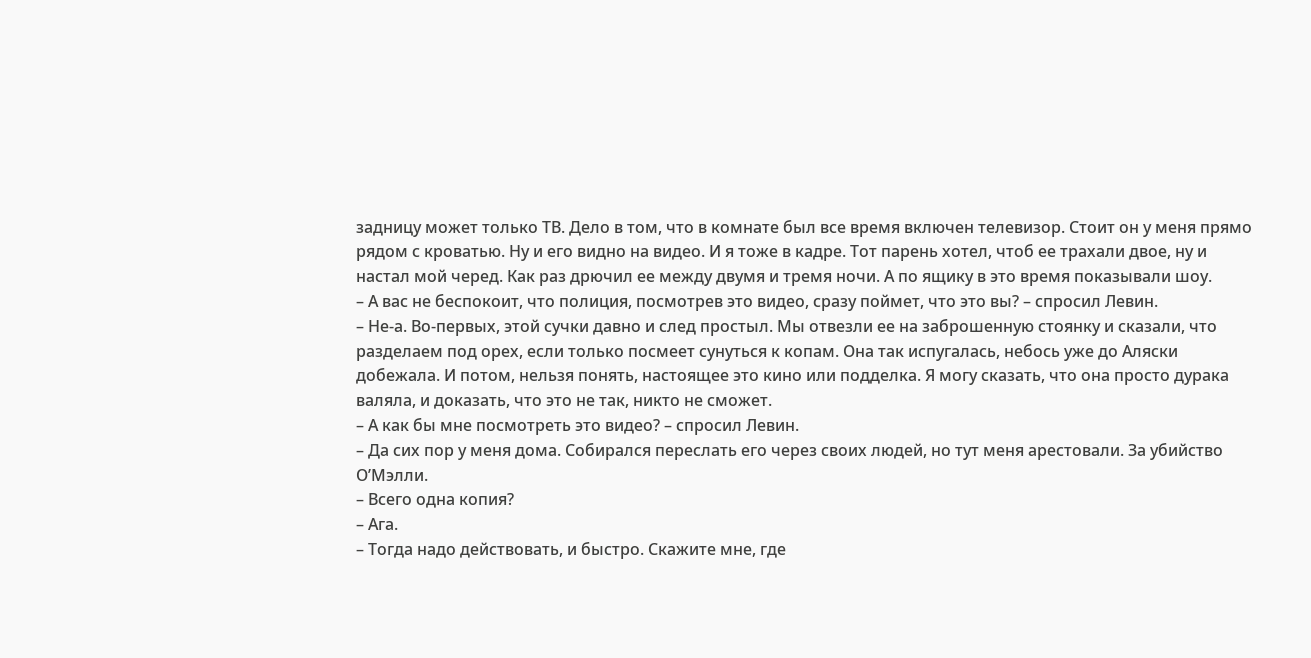задницу может только ТВ. Дело в том, что в комнате был все время включен телевизор. Стоит он у меня прямо рядом с кроватью. Ну и его видно на видео. И я тоже в кадре. Тот парень хотел, чтоб ее трахали двое, ну и настал мой черед. Как раз дрючил ее между двумя и тремя ночи. А по ящику в это время показывали шоу.
– А вас не беспокоит, что полиция, посмотрев это видео, сразу поймет, что это вы? – спросил Левин.
– Не-а. Во-первых, этой сучки давно и след простыл. Мы отвезли ее на заброшенную стоянку и сказали, что разделаем под орех, если только посмеет сунуться к копам. Она так испугалась, небось уже до Аляски добежала. И потом, нельзя понять, настоящее это кино или подделка. Я могу сказать, что она просто дурака валяла, и доказать, что это не так, никто не сможет.
– А как бы мне посмотреть это видео? – спросил Левин.
– Да сих пор у меня дома. Собирался переслать его через своих людей, но тут меня арестовали. За убийство О’Мэлли.
– Всего одна копия?
– Ага.
– Тогда надо действовать, и быстро. Скажите мне, где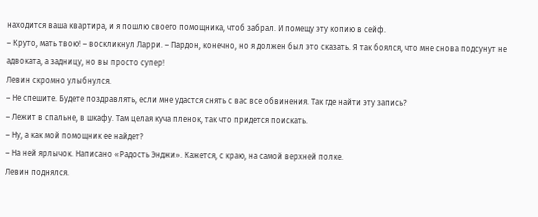находится ваша квартира, и я пошлю своего помощника, чтоб забрал. И помещу эту копию в сейф.
– Круто, мать твою! – воскликнул Ларри. – Пардон, конечно, но я должен был это сказать. Я так боялся, что мне снова подсунут не адвоката, а задницу, но вы просто супер!
Левин скромно улыбнулся.
– Не спешите. Будете поздравлять, если мне удастся снять с вас все обвинения. Так где найти эту запись?
– Лежит в спальне, в шкафу. Там целая куча пленок, так что придется поискать.
– Ну, а как мой помощник ее найдет?
– На ней ярлычок. Написано «Радость Энджи». Кажется, с краю, на самой верхней полке.
Левин поднялся.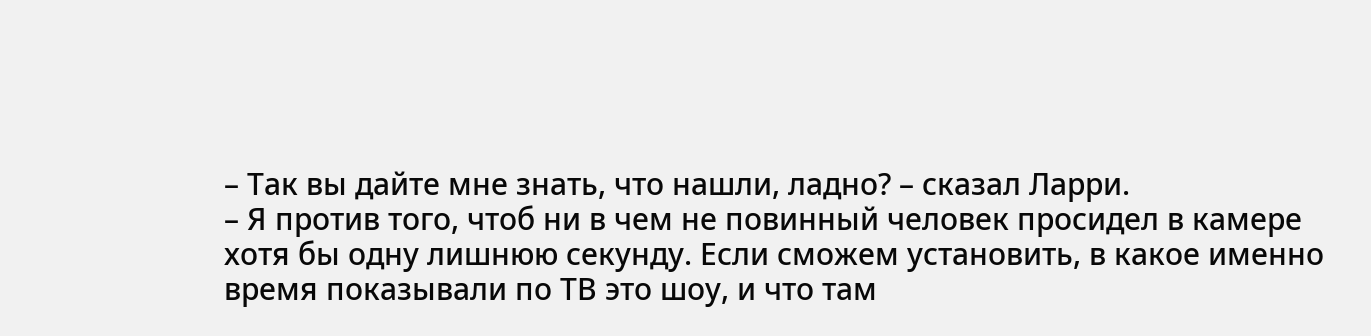– Так вы дайте мне знать, что нашли, ладно? – сказал Ларри.
– Я против того, чтоб ни в чем не повинный человек просидел в камере хотя бы одну лишнюю секунду. Если сможем установить, в какое именно время показывали по ТВ это шоу, и что там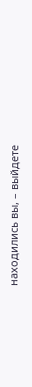находились вы, – выйдете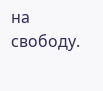на свободу.